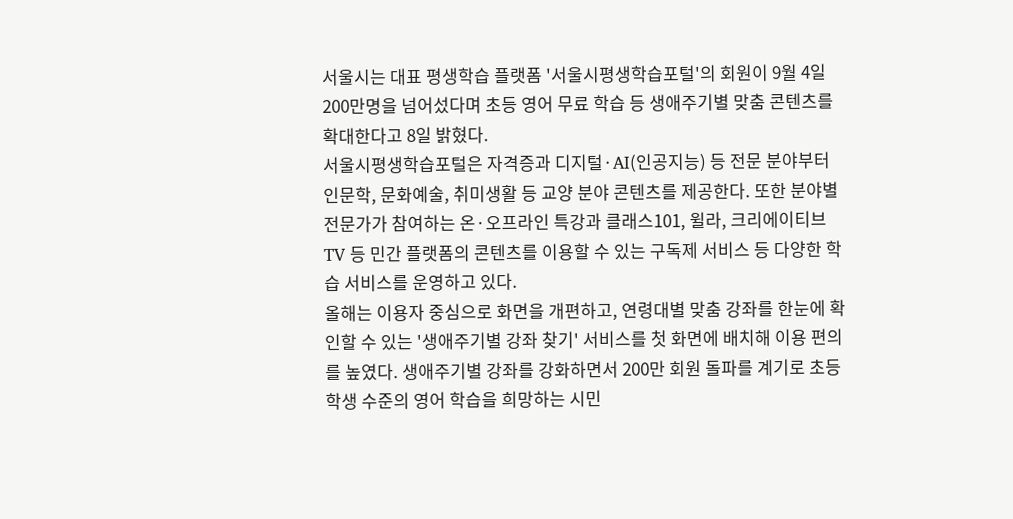서울시는 대표 평생학습 플랫폼 '서울시평생학습포털'의 회원이 9월 4일 200만명을 넘어섰다며 초등 영어 무료 학습 등 생애주기별 맞춤 콘텐츠를 확대한다고 8일 밝혔다.
서울시평생학습포털은 자격증과 디지털·AI(인공지능) 등 전문 분야부터 인문학, 문화예술, 취미생활 등 교양 분야 콘텐츠를 제공한다. 또한 분야별 전문가가 참여하는 온·오프라인 특강과 클래스101, 윌라, 크리에이티브TV 등 민간 플랫폼의 콘텐츠를 이용할 수 있는 구독제 서비스 등 다양한 학습 서비스를 운영하고 있다.
올해는 이용자 중심으로 화면을 개편하고, 연령대별 맞춤 강좌를 한눈에 확인할 수 있는 '생애주기별 강좌 찾기' 서비스를 첫 화면에 배치해 이용 편의를 높였다. 생애주기별 강좌를 강화하면서 200만 회원 돌파를 계기로 초등학생 수준의 영어 학습을 희망하는 시민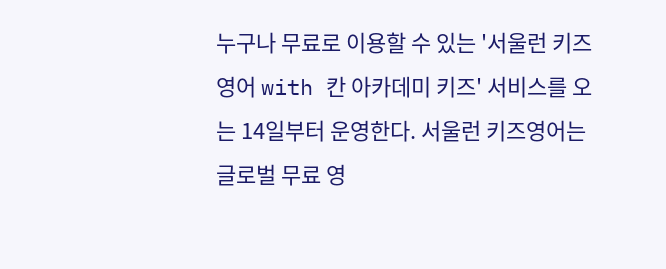누구나 무료로 이용할 수 있는 '서울런 키즈영어 with 칸 아카데미 키즈' 서비스를 오는 14일부터 운영한다. 서울런 키즈영어는 글로벌 무료 영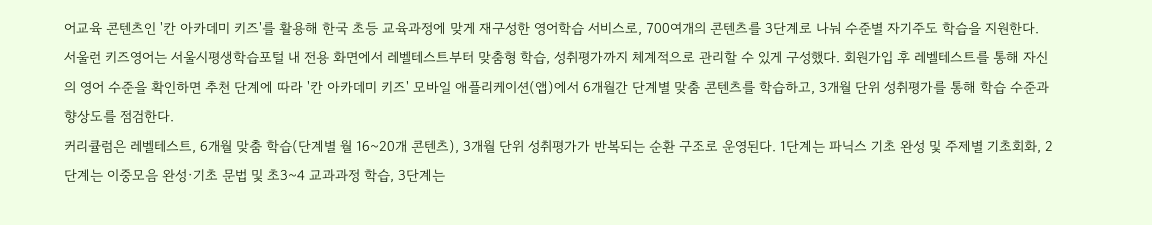어교육 콘텐츠인 '칸 아카데미 키즈'를 활용해 한국 초등 교육과정에 맞게 재구성한 영어학습 서비스로, 700여개의 콘텐츠를 3단계로 나눠 수준별 자기주도 학습을 지원한다.
서울런 키즈영어는 서울시평생학습포털 내 전용 화면에서 레벨테스트부터 맞춤형 학습, 성취평가까지 체계적으로 관리할 수 있게 구성했다. 회원가입 후 레벨테스트를 통해 자신의 영어 수준을 확인하면 추천 단계에 따라 '칸 아카데미 키즈' 모바일 애플리케이션(앱)에서 6개월간 단계별 맞춤 콘텐츠를 학습하고, 3개월 단위 성취평가를 통해 학습 수준과 향상도를 점검한다.
커리큘럼은 레벨테스트, 6개월 맞춤 학습(단계별 월 16~20개 콘텐츠), 3개월 단위 성취평가가 반복되는 순환 구조로 운영된다. 1단계는 파닉스 기초 완성 및 주제별 기초회화, 2단계는 이중모음 완성·기초 문법 및 초3~4 교과과정 학습, 3단계는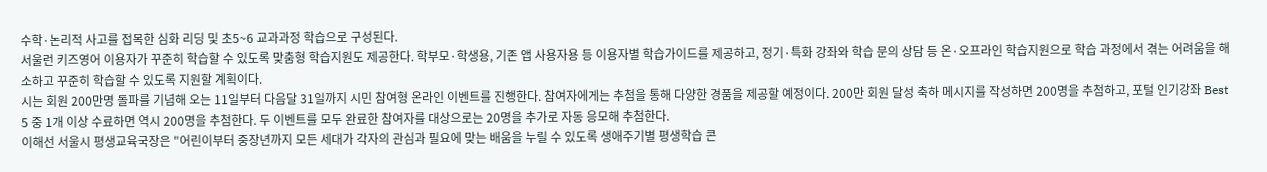수학·논리적 사고를 접목한 심화 리딩 및 초5~6 교과과정 학습으로 구성된다.
서울런 키즈영어 이용자가 꾸준히 학습할 수 있도록 맞춤형 학습지원도 제공한다. 학부모·학생용, 기존 앱 사용자용 등 이용자별 학습가이드를 제공하고, 정기·특화 강좌와 학습 문의 상담 등 온·오프라인 학습지원으로 학습 과정에서 겪는 어려움을 해소하고 꾸준히 학습할 수 있도록 지원할 계획이다.
시는 회원 200만명 돌파를 기념해 오는 11일부터 다음달 31일까지 시민 참여형 온라인 이벤트를 진행한다. 참여자에게는 추첨을 통해 다양한 경품을 제공할 예정이다. 200만 회원 달성 축하 메시지를 작성하면 200명을 추첨하고, 포털 인기강좌 Best 5 중 1개 이상 수료하면 역시 200명을 추첨한다. 두 이벤트를 모두 완료한 참여자를 대상으로는 20명을 추가로 자동 응모해 추첨한다.
이해선 서울시 평생교육국장은 "어린이부터 중장년까지 모든 세대가 각자의 관심과 필요에 맞는 배움을 누릴 수 있도록 생애주기별 평생학습 콘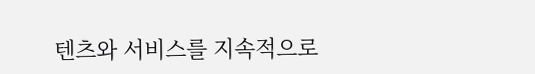텐츠와 서비스를 지속적으로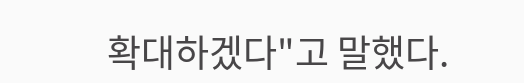확대하겠다"고 말했다.